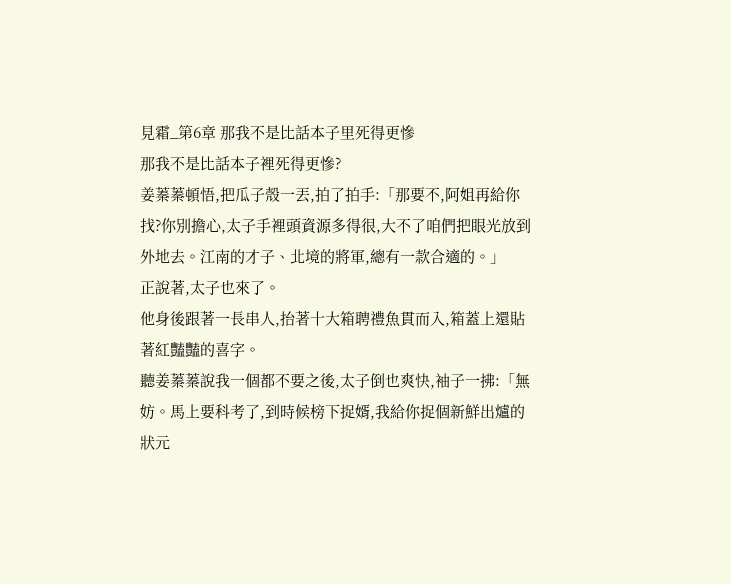見霜_第6章 那我不是比話本子里死得更慘
那我不是比話本子裡死得更慘?
姜蓁蓁頓悟,把瓜子殼一丟,拍了拍手:「那要不,阿姐再給你找?你別擔心,太子手裡頭資源多得很,大不了咱們把眼光放到外地去。江南的才子、北境的將軍,總有一款合適的。」
正說著,太子也來了。
他身後跟著一長串人,抬著十大箱聘禮魚貫而入,箱蓋上還貼著紅豔豔的喜字。
聽姜蓁蓁說我一個都不要之後,太子倒也爽快,袖子一拂:「無妨。馬上要科考了,到時候榜下捉婿,我給你捉個新鮮出爐的狀元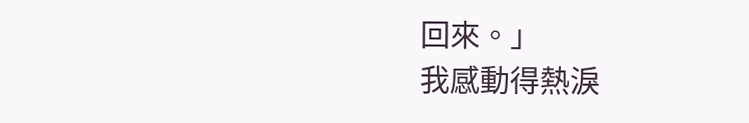回來。」
我感動得熱淚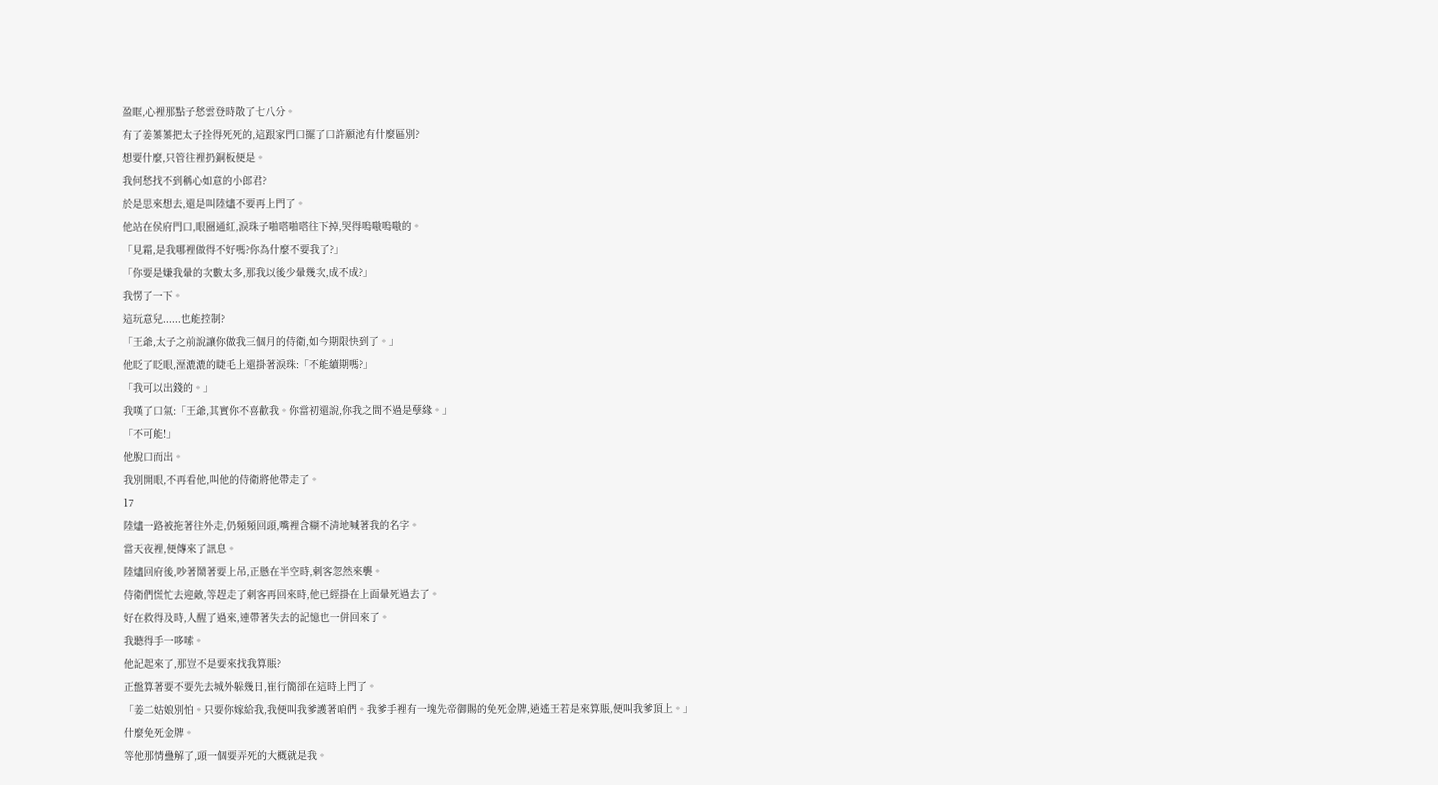盈眶,心裡那點子愁雲登時散了七八分。
有了姜蓁蓁把太子拴得死死的,這跟家門口擺了口許願池有什麼區別?
想要什麼,只管往裡扔銅板便是。
我何愁找不到稱心如意的小郎君?
於是思來想去,還是叫陸燼不要再上門了。
他站在侯府門口,眼圈通紅,淚珠子啪嗒啪嗒往下掉,哭得嗚嗷嗚嗷的。
「見霜,是我哪裡做得不好嗎?你為什麼不要我了?」
「你要是嫌我暈的次數太多,那我以後少暈幾次,成不成?」
我愣了一下。
這玩意兒......也能控制?
「王爺,太子之前說讓你做我三個月的侍衛,如今期限快到了。」
他眨了眨眼,溼漉漉的睫毛上還掛著淚珠:「不能續期嗎?」
「我可以出錢的。」
我嘆了口氣:「王爺,其實你不喜歡我。你當初還說,你我之間不過是孽緣。」
「不可能!」
他脫口而出。
我別開眼,不再看他,叫他的侍衛將他帶走了。
17
陸燼一路被拖著往外走,仍頻頻回頭,嘴裡含糊不清地喊著我的名字。
當天夜裡,便傳來了訊息。
陸燼回府後,吵著鬧著要上吊,正懸在半空時,刺客忽然來襲。
侍衛們慌忙去迎敵,等趕走了刺客再回來時,他已經掛在上面暈死過去了。
好在救得及時,人醒了過來,連帶著失去的記憶也一併回來了。
我聽得手一哆嗦。
他記起來了,那豈不是要來找我算賬?
正盤算著要不要先去城外躲幾日,崔行簡卻在這時上門了。
「姜二姑娘別怕。只要你嫁給我,我便叫我爹護著咱們。我爹手裡有一塊先帝御賜的免死金牌,逍遙王若是來算賬,便叫我爹頂上。」
什麼免死金牌。
等他那情蠱解了,頭一個要弄死的大概就是我。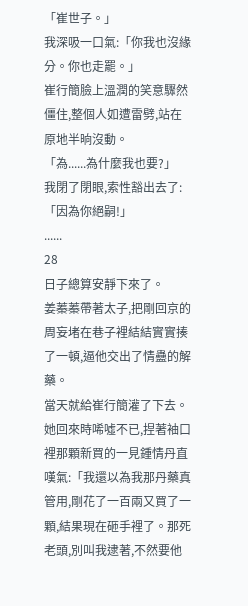「崔世子。」
我深吸一口氣:「你我也沒緣分。你也走罷。」
崔行簡臉上溫潤的笑意驟然僵住,整個人如遭雷劈,站在原地半晌沒動。
「為......為什麼我也要?」
我閉了閉眼,索性豁出去了:「因為你絕嗣!」
......
28
日子總算安靜下來了。
姜蓁蓁帶著太子,把剛回京的周妄堵在巷子裡結結實實揍了一頓,逼他交出了情蠱的解藥。
當天就給崔行簡灌了下去。
她回來時唏噓不已,捏著袖口裡那顆新買的一見鍾情丹直嘆氣:「我還以為我那丹藥真管用,剛花了一百兩又買了一顆,結果現在砸手裡了。那死老頭,別叫我逮著,不然要他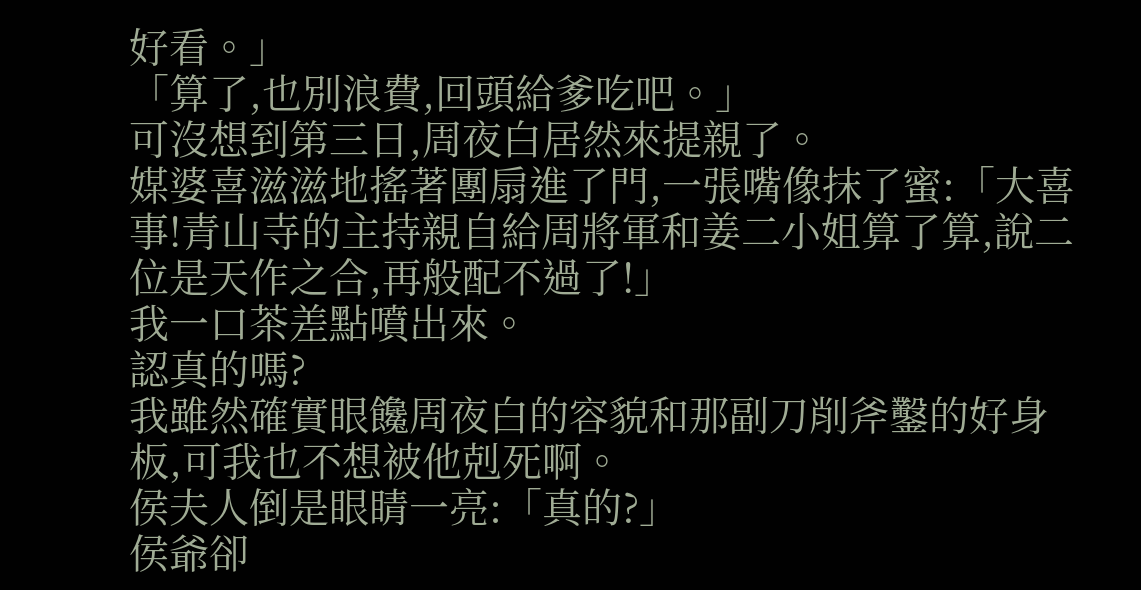好看。」
「算了,也別浪費,回頭給爹吃吧。」
可沒想到第三日,周夜白居然來提親了。
媒婆喜滋滋地搖著團扇進了門,一張嘴像抹了蜜:「大喜事!青山寺的主持親自給周將軍和姜二小姐算了算,說二位是天作之合,再般配不過了!」
我一口茶差點噴出來。
認真的嗎?
我雖然確實眼饞周夜白的容貌和那副刀削斧鑿的好身板,可我也不想被他剋死啊。
侯夫人倒是眼睛一亮:「真的?」
侯爺卻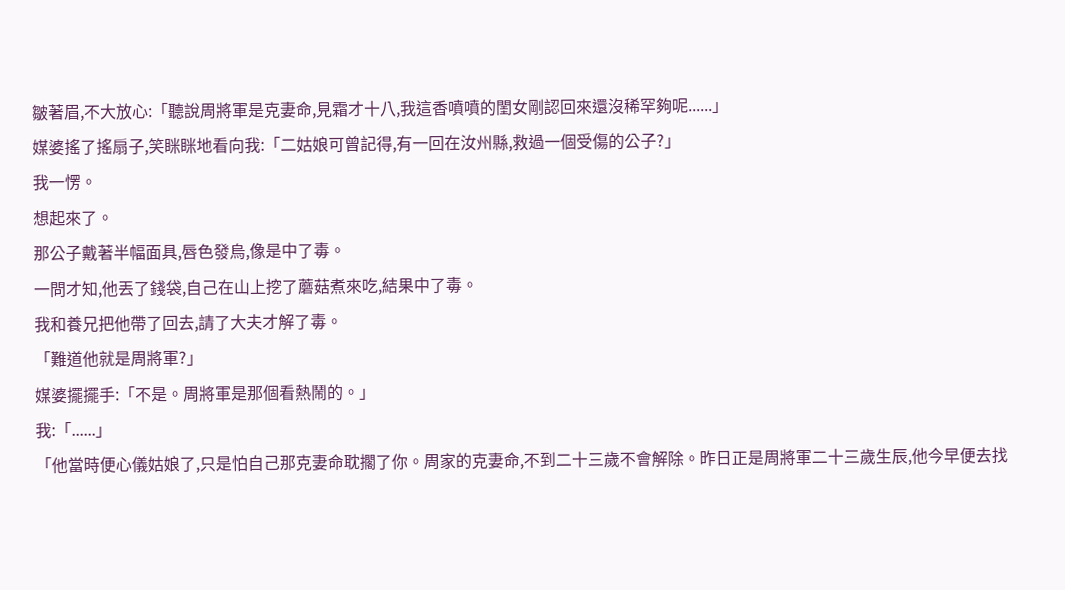皺著眉,不大放心:「聽說周將軍是克妻命,見霜才十八,我這香噴噴的閨女剛認回來還沒稀罕夠呢......」
媒婆搖了搖扇子,笑眯眯地看向我:「二姑娘可曾記得,有一回在汝州縣,救過一個受傷的公子?」
我一愣。
想起來了。
那公子戴著半幅面具,唇色發烏,像是中了毒。
一問才知,他丟了錢袋,自己在山上挖了蘑菇煮來吃,結果中了毒。
我和養兄把他帶了回去,請了大夫才解了毒。
「難道他就是周將軍?」
媒婆擺擺手:「不是。周將軍是那個看熱鬧的。」
我:「......」
「他當時便心儀姑娘了,只是怕自己那克妻命耽擱了你。周家的克妻命,不到二十三歲不會解除。昨日正是周將軍二十三歲生辰,他今早便去找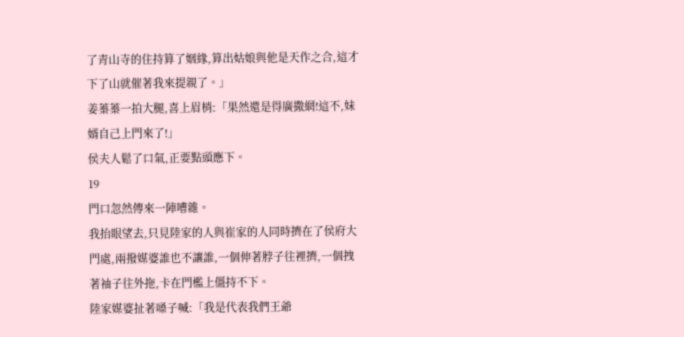了青山寺的住持算了姻緣,算出姑娘與他是天作之合,這才下了山就催著我來提親了。」
姜蓁蓁一拍大腿,喜上眉梢:「果然還是得廣撒網!這不,妹婿自己上門來了!」
侯夫人鬆了口氣,正要點頭應下。
19
門口忽然傳來一陣嘈雜。
我抬眼望去,只見陸家的人與崔家的人同時擠在了侯府大門處,兩撥媒婆誰也不讓誰,一個伸著脖子往裡擠,一個拽著袖子往外拖,卡在門檻上僵持不下。
陸家媒婆扯著嗓子喊:「我是代表我們王爺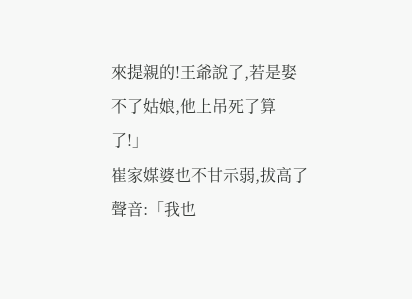來提親的!王爺說了,若是娶不了姑娘,他上吊死了算了!」
崔家媒婆也不甘示弱,拔高了聲音:「我也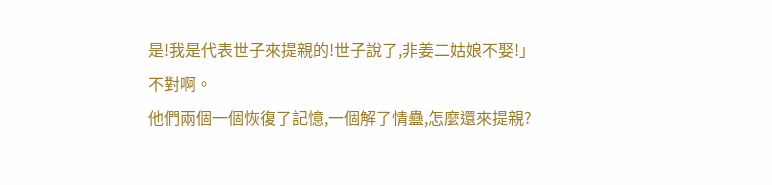是!我是代表世子來提親的!世子說了,非姜二姑娘不娶!」
不對啊。
他們兩個一個恢復了記憶,一個解了情蠱,怎麼還來提親?